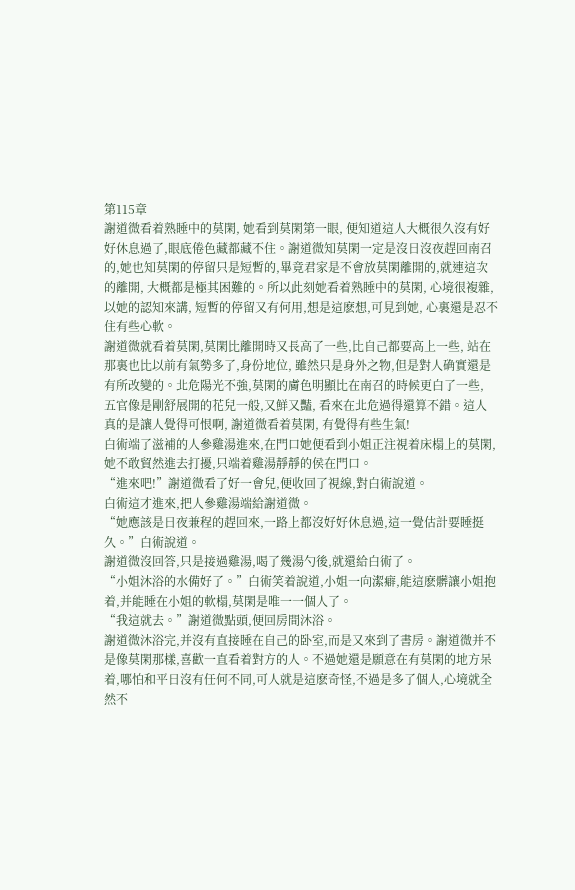第115章
謝道微看着熟睡中的莫閑, 她看到莫閑第一眼, 便知道這人大概很久沒有好好休息過了,眼底倦色藏都藏不住。謝道微知莫閑一定是沒日沒夜趕回南召的,她也知莫閑的停留只是短暫的,畢竟君家是不會放莫閑離開的,就連這次的離開, 大概都是極其困難的。所以此刻她看着熟睡中的莫閑, 心境很複雜,以她的認知來講, 短暫的停留又有何用,想是這麽想,可見到她, 心裏還是忍不住有些心軟。
謝道微就看着莫閑,莫閑比離開時又長高了一些,比自己都要高上一些, 站在那裏也比以前有氣勢多了,身份地位, 雖然只是身外之物,但是對人确實還是有所改變的。北危陽光不強,莫閑的膚色明顯比在南召的時候更白了一些, 五官像是剛舒展開的花兒一般,又鮮又豔, 看來在北危過得還算不錯。這人真的是讓人覺得可恨啊, 謝道微看着莫閑, 有覺得有些生氣!
白術端了滋補的人參雞湯進來,在門口她便看到小姐正注視着床榻上的莫閑,她不敢貿然進去打擾,只端着雞湯靜靜的侯在門口。
“進來吧!”謝道微看了好一會兒,便收回了視線,對白術說道。
白術這才進來,把人參雞湯端給謝道微。
“她應該是日夜兼程的趕回來,一路上都沒好好休息過,這一覺估計要睡挺久。”白術說道。
謝道微沒回答,只是接過雞湯,喝了幾湯勺後,就還給白術了。
“小姐沐浴的水備好了。”白術笑着說道,小姐一向潔癖,能這麽髒讓小姐抱着,并能睡在小姐的軟榻,莫閑是唯一一個人了。
“我這就去。”謝道微點頭,便回房間沐浴。
謝道微沐浴完,并沒有直接睡在自己的卧室,而是又來到了書房。謝道微并不是像莫閑那樣,喜歡一直看着對方的人。不過她還是願意在有莫閑的地方呆着,哪怕和平日沒有任何不同,可人就是這麽奇怪,不過是多了個人,心境就全然不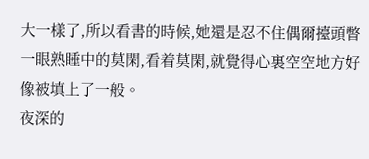大一樣了,所以看書的時候,她還是忍不住偶爾擡頭瞥一眼熟睡中的莫閑,看着莫閑,就覺得心裏空空地方好像被填上了一般。
夜深的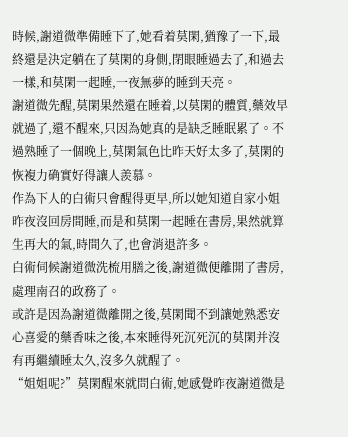時候,謝道微準備睡下了,她看着莫閑,猶豫了一下,最終還是決定躺在了莫閑的身側,閉眼睡過去了,和過去一樣,和莫閑一起睡,一夜無夢的睡到天亮。
謝道微先醒,莫閑果然還在睡着,以莫閑的體質,藥效早就過了,還不醒來,只因為她真的是缺乏睡眠累了。不過熟睡了一個晚上,莫閑氣色比昨天好太多了,莫閑的恢複力确實好得讓人羨慕。
作為下人的白術只會醒得更早,所以她知道自家小姐昨夜沒回房間睡,而是和莫閑一起睡在書房,果然就算生再大的氣,時間久了,也會消退許多。
白術伺候謝道微洗梳用膳之後,謝道微便離開了書房,處理南召的政務了。
或許是因為謝道微離開之後,莫閑聞不到讓她熟悉安心喜愛的藥香味之後,本來睡得死沉死沉的莫閑并沒有再繼續睡太久,沒多久就醒了。
“姐姐呢?”莫閑醒來就問白術,她感覺昨夜謝道微是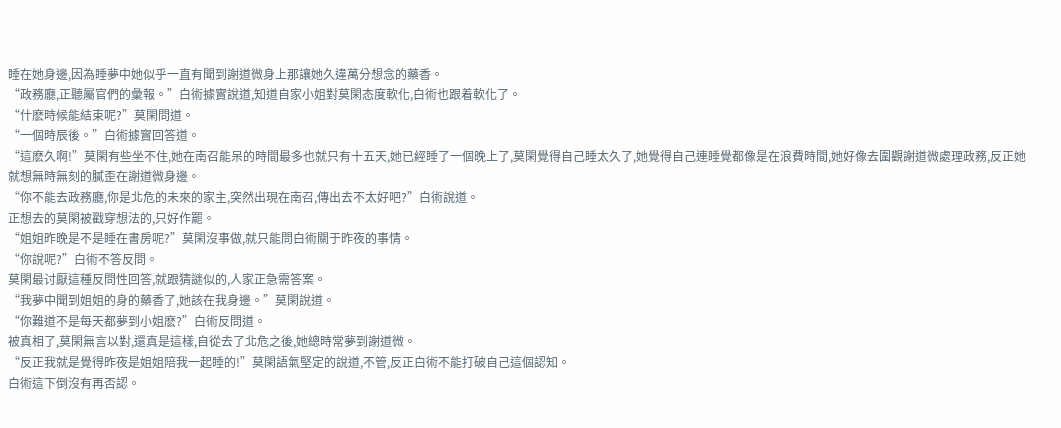睡在她身邊,因為睡夢中她似乎一直有聞到謝道微身上那讓她久違萬分想念的藥香。
“政務廳,正聽屬官們的彙報。”白術據實說道,知道自家小姐對莫閑态度軟化,白術也跟着軟化了。
“什麽時候能結束呢?”莫閑問道。
“一個時辰後。”白術據實回答道。
“這麽久啊!”莫閑有些坐不住,她在南召能呆的時間最多也就只有十五天,她已經睡了一個晚上了,莫閑覺得自己睡太久了,她覺得自己連睡覺都像是在浪費時間,她好像去圍觀謝道微處理政務,反正她就想無時無刻的膩歪在謝道微身邊。
“你不能去政務廳,你是北危的未來的家主,突然出現在南召,傳出去不太好吧?”白術說道。
正想去的莫閑被戳穿想法的,只好作罷。
“姐姐昨晚是不是睡在書房呢?”莫閑沒事做,就只能問白術關于昨夜的事情。
“你說呢?”白術不答反問。
莫閑最讨厭這種反問性回答,就跟猜謎似的,人家正急需答案。
“我夢中聞到姐姐的身的藥香了,她該在我身邊。”莫閑說道。
“你難道不是每天都夢到小姐麽?”白術反問道。
被真相了,莫閑無言以對,還真是這樣,自從去了北危之後,她總時常夢到謝道微。
“反正我就是覺得昨夜是姐姐陪我一起睡的!”莫閑語氣堅定的說道,不管,反正白術不能打破自己這個認知。
白術這下倒沒有再否認。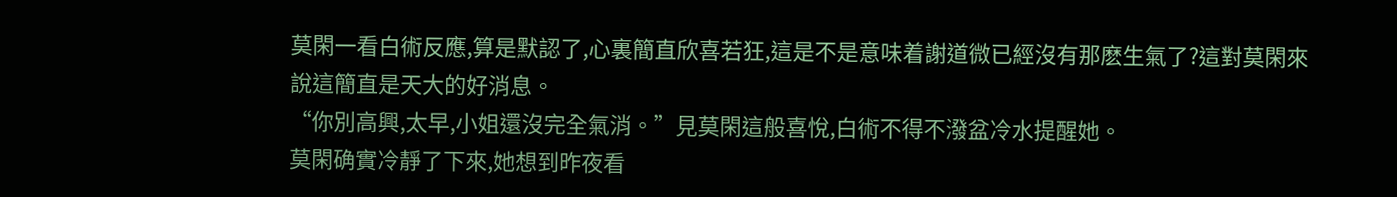莫閑一看白術反應,算是默認了,心裏簡直欣喜若狂,這是不是意味着謝道微已經沒有那麽生氣了?這對莫閑來說這簡直是天大的好消息。
“你別高興,太早,小姐還沒完全氣消。”見莫閑這般喜悅,白術不得不潑盆冷水提醒她。
莫閑确實冷靜了下來,她想到昨夜看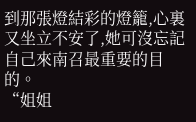到那張燈結彩的燈籠,心裏又坐立不安了,她可沒忘記自己來南召最重要的目的。
“姐姐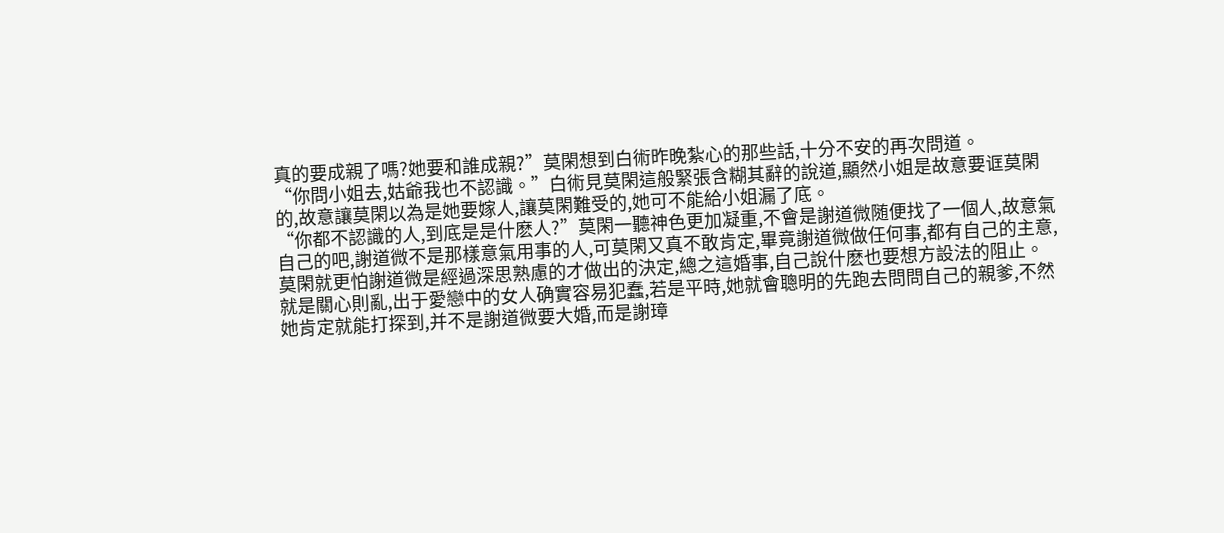真的要成親了嗎?她要和誰成親?”莫閑想到白術昨晚紮心的那些話,十分不安的再次問道。
“你問小姐去,姑爺我也不認識。”白術見莫閑這般緊張含糊其辭的說道,顯然小姐是故意要诓莫閑的,故意讓莫閑以為是她要嫁人,讓莫閑難受的,她可不能給小姐漏了底。
“你都不認識的人,到底是是什麽人?”莫閑一聽神色更加凝重,不會是謝道微随便找了一個人,故意氣自己的吧,謝道微不是那樣意氣用事的人,可莫閑又真不敢肯定,畢竟謝道微做任何事,都有自己的主意,莫閑就更怕謝道微是經過深思熟慮的才做出的決定,總之這婚事,自己說什麽也要想方設法的阻止。
就是關心則亂,出于愛戀中的女人确實容易犯蠢,若是平時,她就會聰明的先跑去問問自己的親爹,不然她肯定就能打探到,并不是謝道微要大婚,而是謝璋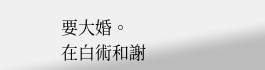要大婚。
在白術和謝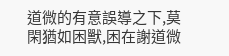道微的有意誤導之下,莫閑猶如困獸,困在謝道微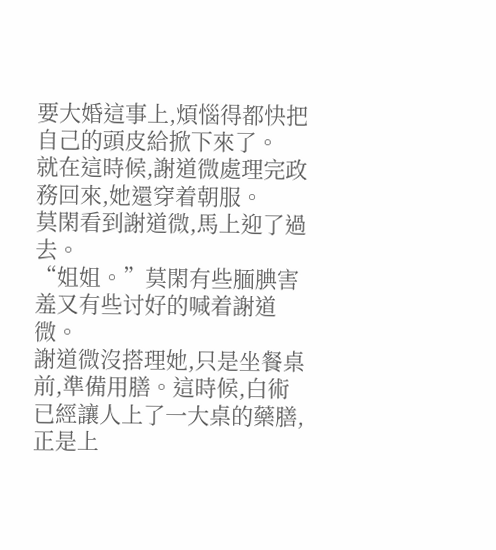要大婚這事上,煩惱得都快把自己的頭皮給掀下來了。
就在這時候,謝道微處理完政務回來,她還穿着朝服。
莫閑看到謝道微,馬上迎了過去。
“姐姐。”莫閑有些腼腆害羞又有些讨好的喊着謝道微。
謝道微沒搭理她,只是坐餐桌前,準備用膳。這時候,白術已經讓人上了一大桌的藥膳,正是上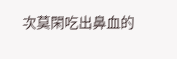次莫閑吃出鼻血的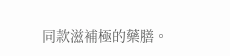同款滋補極的藥膳。